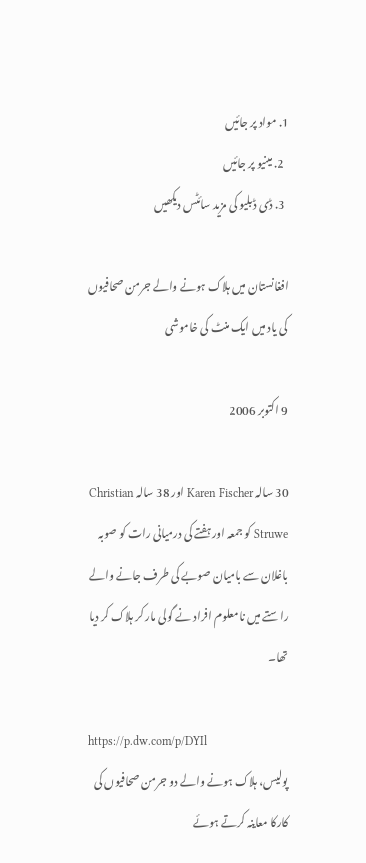1. مواد پر جائیں
  2. مینیو پر جائیں
  3. ڈی ڈبلیو کی مزید سائٹس دیکھیں

افغانستان میں ہلاک ہونے والے جرمن صحافیوں کی یاد میں ایک منٹ کی خاموشی

9 اکتوبر 2006

30 سالہ Karen Fischer اور 38 سالہ Christian Struwe کو جمعہ اور ہفتے کی درمیانی رات کو صوبہ باغلان سے بامیان صوبے کی طرف جانے والے راستے میں نامعلوم افراد نے گولی مار کر ہلاک کر دیا تھا۔

https://p.dw.com/p/DYIl
پولیس، ہلاک ہونے والے دو جرمن صحافیوں کی کارکا معاینہ کرتے ہوئے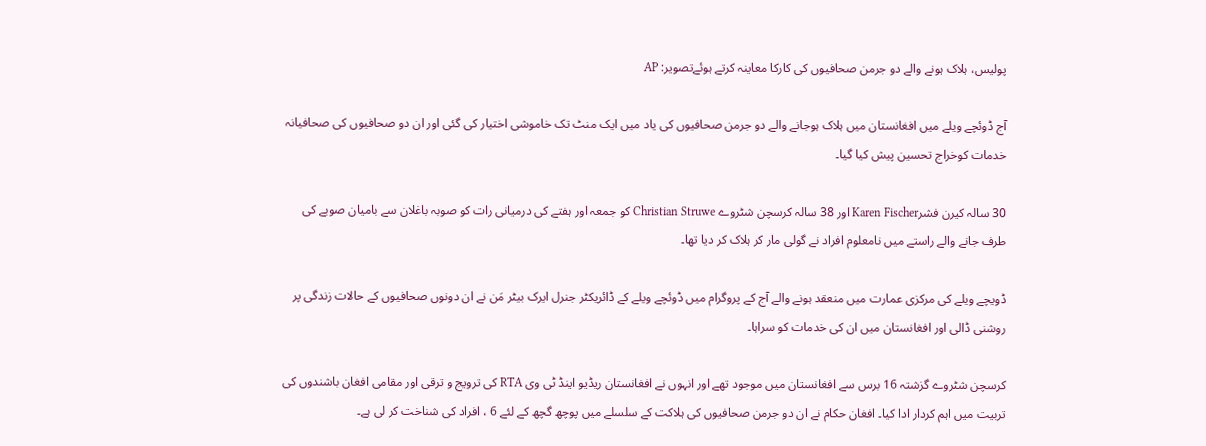پولیس، ہلاک ہونے والے دو جرمن صحافیوں کی کارکا معاینہ کرتے ہوئےتصویر: AP

آج ڈوئچے ویلے میں افغانستان میں ہلاک ہوجانے والے دو جرمن صحافیوں کی یاد میں ایک منٹ تک خاموشی اختیار کی گئی اور ان دو صحافیوں کی صحافیانہ خدمات کوخراج تحسین پیش کیا گیا۔

30 سالہ کیرن فشرKaren Fischer اور 38 سالہ کرسچن شٹروے Christian Struwe کو جمعہ اور ہفتے کی درمیانی رات کو صوبہ باغلان سے بامیان صوبے کی طرف جانے والے راستے میں نامعلوم افراد نے گولی مار کر ہلاک کر دیا تھا۔

ڈویچے ویلے کی مرکزی عمارت میں منعقد ہونے والے آج کے پروگرام میں ڈوئچے ویلے کے ڈائریکٹر جنرل ایرک بیٹر مَن نے ان دونوں صحافیوں کے حالات زندگی پر روشنی ڈالی اور افغانستان میں ان کی خدمات کو سراہا۔

کرسچن شٹروے گزشتہ 16 برس سے افغانستان میں موجود تھے اور انہوں نے افغانستان ریڈیو اینڈ ٹی وی RTA کی ترویج و ترقی اور مقامی افغان باشندوں کی تربیت میں اہم کردار ادا کیا۔ افغان حکام نے ان دو جرمن صحافیوں کی ہلاکت کے سلسلے میں پوچھ گچھ کے لئے 6 ، افراد کی شناخت کر لی ہے۔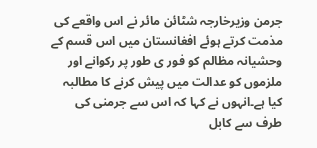جرمن وزیرخارجہ شٹائن مائر نے اس واقعے کی مذمت کرتے ہوئے افغانستان میں اس قسم کے وحشیانہ مظالم کو فور ی طور پر رکوانے اور ملزموں کو عدالت میں پیش کرنے کا مطالبہ کیا ہے۔انہوں نے کہا کہ اس سے جرمنی کی طرف سے کابل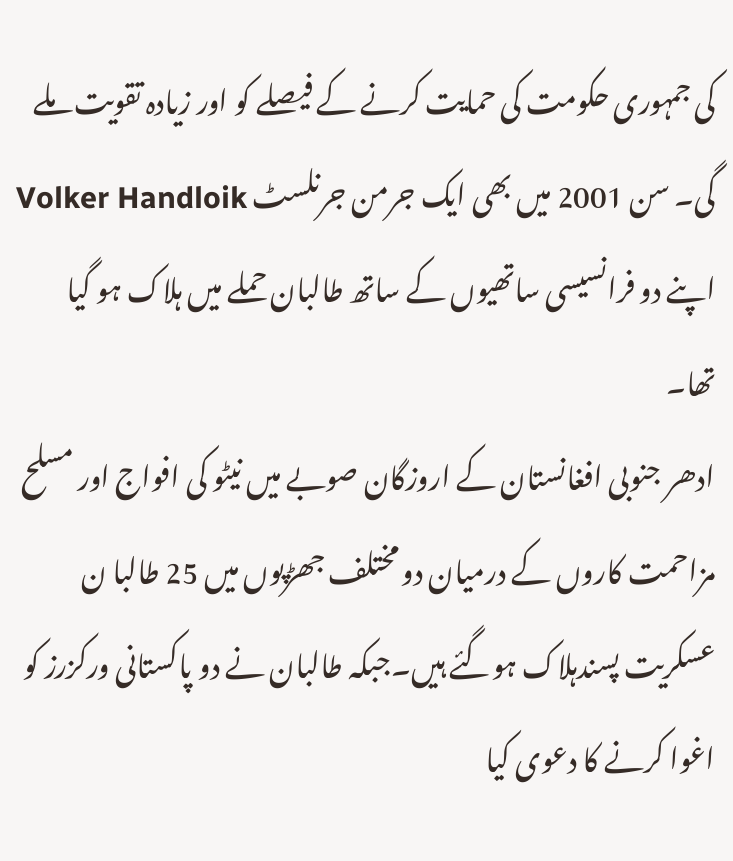کی جمہوری حکومت کی حمایت کرنے کے فیصلے کو اور زیادہ تقویت ملے گی۔ سن 2001 میں بھی ایک جرمن جرنلسٹ Volker Handloik اپنے دو فرانسیسی ساتھیوں کے ساتھ طالبان حملے میں ہلاک ہو گیا تھا۔
ادھر جنوبی افغانستان کے اروزگان صوبے میں نیٹو کی افواج اور مسلح مزاحمت کاروں کے درمیان دو مختلف جھڑپوں میں 25 طالبا ن عسکریت پسندہلاک ہوگئے ہیں۔جبکہ طالبان نے دو پاکستانی ورکزرز کو اغوا کرنے کا دعوی کیا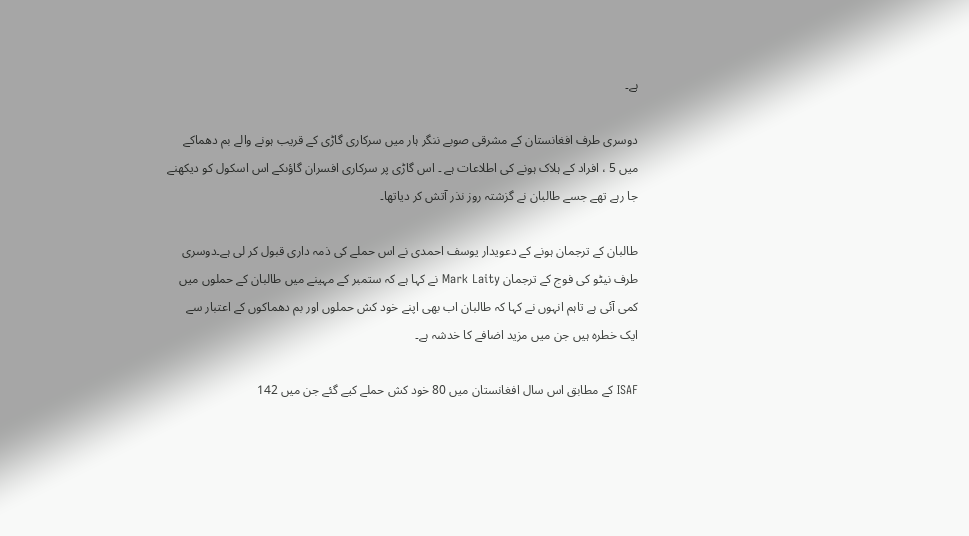ہے۔

دوسری طرف افغانستان کے مشرقی صوبے ننگر ہار میں سرکاری گاڑی کے قریب ہونے والے بم دھماکے میں 5 ، افراد کے ہلاک ہونے کی اطلاعات ہے ۔ اس گاڑی پر سرکاری افسران گاؤںکے اس اسکول کو دیکھنے جا رہے تھے جسے طالبان نے گزشتہ روز نذر آتش کر دیاتھا۔

طالبان کے ترجمان ہونے کے دعویدار یوسف احمدی نے اس حملے کی ذمہ داری قبول کر لی ہے۔دوسری طرف نیٹو کی فوج کے ترجمان Mark Laity نے کہا ہے کہ ستمبر کے مہینے میں طالبان کے حملوں میں کمی آئی ہے تاہم انہوں نے کہا کہ طالبان اب بھی اپنے خود کش حملوں اور بم دھماکوں کے اعتبار سے ایک خطرہ ہیں جن میں مزید اضافے کا خدشہ ہے۔

ISAF کے مطابق اس سال افغانستان میں 80 خود کش حملے کیے گئے جن میں 142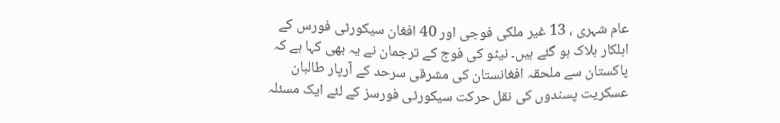عام شہری ، 13 غیر ملکی فوجی اور 40 افغان سیکورٹی فورس کے اہلکار ہلاک ہو گئے ہیں۔ نیٹو کی فوج کے ترجمان نے یہ بھی کہا ہے کہ پاکستان سے ملحقہ افغانستان کی مشرقی سرحد کے آرپار طالبان عسکریت پسندوں کی نقل حرکت سیکورٹی فورسز کے لئے ایک مسئلہ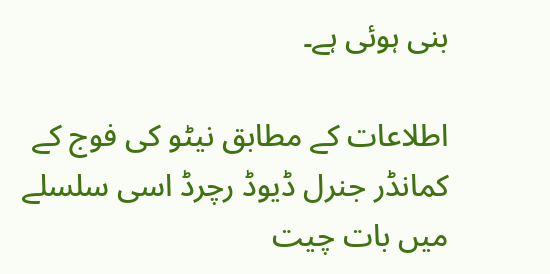بنی ہوئی ہے۔

اطلاعات کے مطابق نیٹو کی فوج کے کمانڈر جنرل ڈیوڈ رچرڈ اسی سلسلے میں بات چیت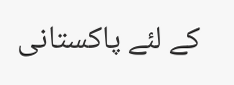کے لئے پاکستانی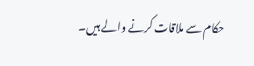حکام سے ملاقات کرنے والے ہیں۔